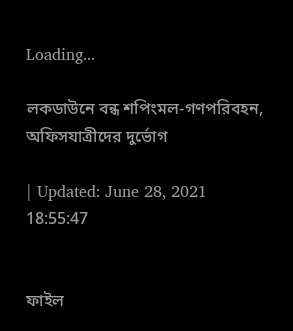Loading...

লকডাউনে বন্ধ শপিংমল-গণপরিবহন, অফিসযাত্রীদের দুর্ভোগ

| Updated: June 28, 2021 18:55:47


ফাইল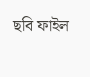ছবি ফাইল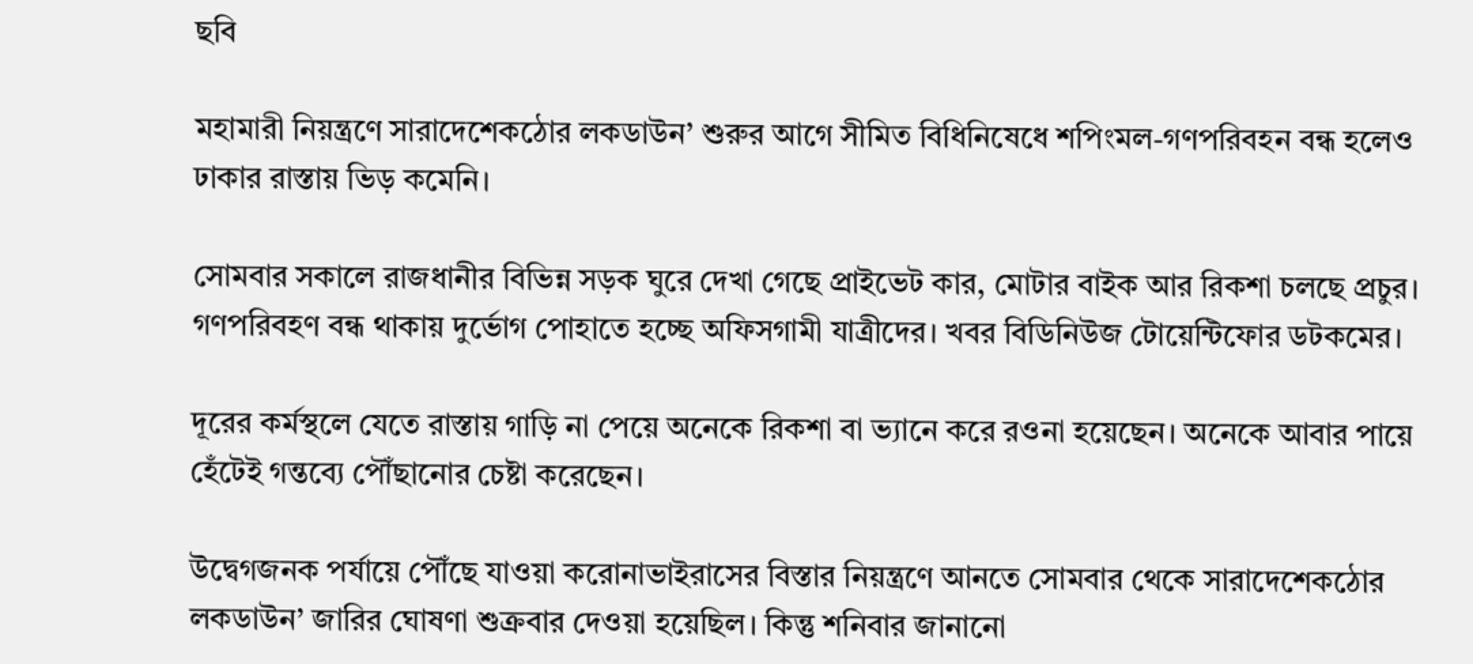ছবি

মহামারী নিয়ন্ত্রণে সারাদেশেকঠোর লকডাউন’ শুরুর আগে সীমিত বিধিনিষেধে শপিংমল-গণপরিবহন বন্ধ হলেও ঢাকার রাস্তায় ভিড় কমেনি।

সোমবার সকালে রাজধানীর বিভিন্ন সড়ক ঘুরে দেখা গেছে প্রাইভেট কার, মোটার বাইক আর রিকশা চলছে প্রচুর। গণপরিবহণ বন্ধ থাকায় দুর্ভোগ পোহাতে হচ্ছে অফিসগামী যাত্রীদের। খবর বিডিনিউজ টোয়েন্টিফোর ডটকমের।

দূরের কর্মস্থলে যেতে রাস্তায় গাড়ি না পেয়ে অনেকে রিকশা বা ভ্যানে করে রওনা হয়েছেন। অনেকে আবার পায়ে হেঁটেই গন্তব্যে পৌঁছানোর চেষ্টা করেছেন।

উদ্বেগজনক পর্যায়ে পৌঁছে যাওয়া করোনাভাইরাসের বিস্তার নিয়ন্ত্রণে আনতে সোমবার থেকে সারাদেশেকঠোর লকডাউন’ জারির ঘোষণা শুক্রবার দেওয়া হয়েছিল। কিন্তু শনিবার জানানো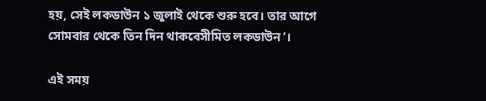হয়, সেই লকডাউন ১ জুলাই থেকে শুরু হবে। তার আগে সোমবার থেকে তিন দিন থাকবেসীমিত লকডাউন’।

এই সময়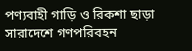পণ্যবাহী গাড়ি ও রিকশা ছাড়া সারাদেশে গণপরিবহন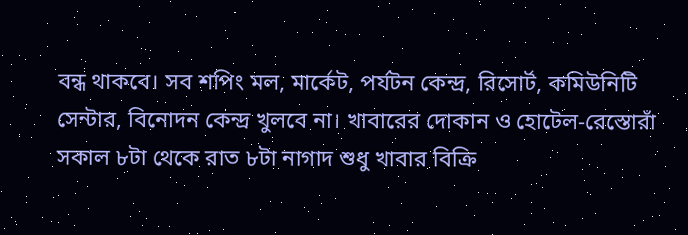বন্ধ থাকবে। সব শপিং মল, মার্কেট, পর্যটন কেন্দ্র, রিসোর্ট, কমিউনিটি সেন্টার, বিনোদন কেন্দ্র খুলবে না। খাবারের দোকান ও হোটেল-রেস্তোরাঁ সকাল ৮টা থেকে রাত ৮টা নাগাদ শুধু খাবার বিক্রি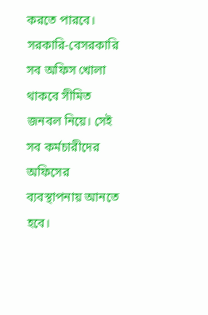করতে পারবে। সরকারি-বেসরকারি সব অফিস খোলা থাকবে সীমিত জনবল নিয়ে। সেই সব কর্মচারীদের অফিসের ব্যবস্থাপনায় আনতে হবে।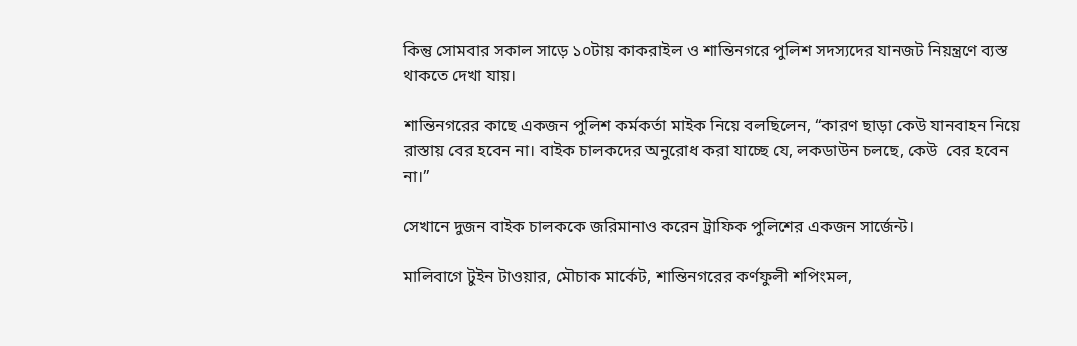কিন্তু সোমবার সকাল সাড়ে ১০টায় কাকরাইল ও শান্তিনগরে পুলিশ সদস্যদের যানজট নিয়ন্ত্রণে ব্যস্ত থাকতে দেখা যায়।

শান্তিনগরের কাছে একজন পুলিশ কর্মকর্তা মাইক নিয়ে বলছিলেন, “কারণ ছাড়া কেউ যানবাহন নিয়ে রাস্তায় বের হবেন না। বাইক চালকদের অনুরোধ করা যাচ্ছে যে, লকডাউন চলছে, কেউ  বের হবেন না।”

সেখানে দুজন বাইক চালককে জরিমানাও করেন ট্রাফিক পুলিশের একজন সার্জেন্ট।

মালিবাগে টুইন টাওয়ার, মৌচাক মার্কেট, শান্তিনগরের কর্ণফুলী শপিংমল,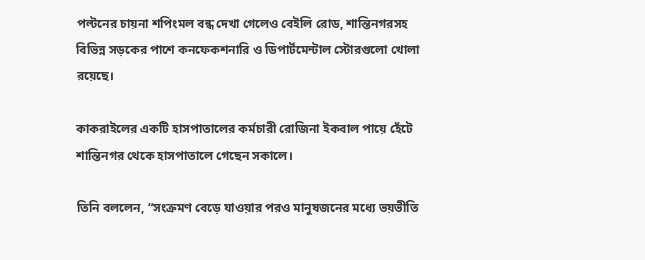পল্টনের চায়না শপিংমল বন্ধ দেখা গেলেও বেইলি রোড, শান্তিনগরসহ বিভিন্ন সড়কের পাশে কনফেকশনারি ও ডিপার্টমেন্টাল স্টোরগুলো খোলা রয়েছে।

কাকরাইলের একটি হাসপাতালের কর্মচারী রোজিনা ইকবাল পায়ে হেঁটে শান্তিনগর থেকে হাসপাতালে গেছেন সকালে।

তিনি বললেন, “সংক্রমণ বেড়ে যাওয়ার পরও মানুষজনের মধ্যে ভয়ভীতি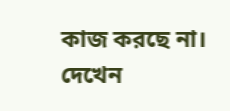কাজ করছে না। দেখেন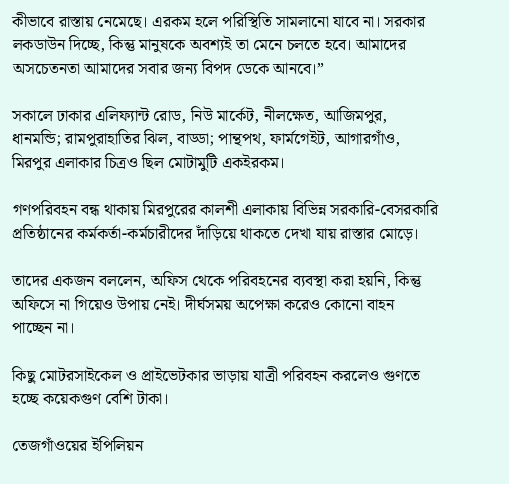কীভাবে রাস্তায় নেমেছে। এরকম হলে পরিস্থিতি সামলানো যাবে না। সরকার লকডাউন দিচ্ছে, কিন্তু মানুষকে অবশ্যই তা মেনে চলতে হবে। আমাদের অসচেতনতা আমাদের সবার জন্য বিপদ ডেকে আনবে।”

সকালে ঢাকার এলিফ্যান্ট রোড, নিউ মার্কেট, নীলক্ষেত, আজিমপুর, ধানমন্ডি; রামপুরাহাতির ঝিল, বাড্ডা; পান্থপথ, ফার্মগেইট, আগারগাঁও, মিরপুর এলাকার চিত্রও ছিল মোটামুটি একইরকম।

গণপরিবহন বন্ধ থাকায় মিরপুরের কালশী এলাকায় বিভিন্ন সরকারি-বেসরকারি প্রতিষ্ঠানের কর্মকর্তা-কর্মচারীদের দাঁড়িয়ে থাকতে দেখা যায় রাস্তার মোড়ে।

তাদের একজন বললেন, অফিস থেকে পরিবহনের ব্যবস্থা করা হয়নি, কিন্তু অফিসে না গিয়েও উপায় নেই। দীর্ঘসময় অপেক্ষা করেও কোনো বাহন পাচ্ছেন না।

কিছু মোটরসাইকেল ও প্রাইভেটকার ভাড়ায় যাত্রী পরিবহন করলেও গুণতে হচ্ছে কয়েকগুণ বেশি টাকা।

তেজগাঁওয়ের ইপিলিয়ন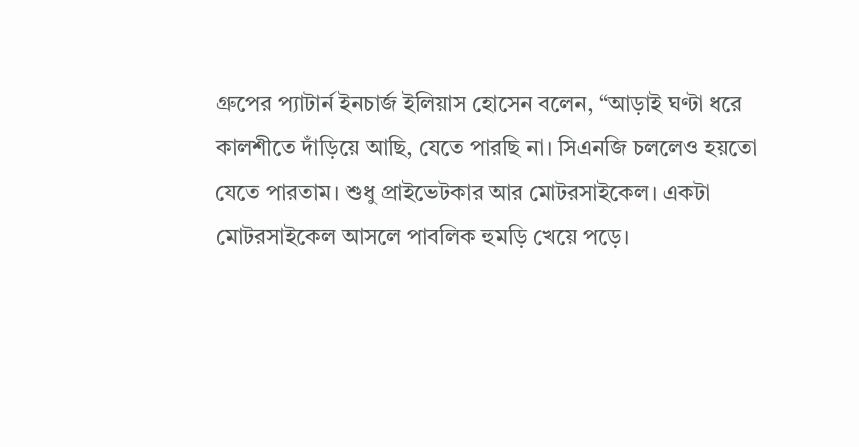গ্রুপের প্যাটার্ন ইনচার্জ ইলিয়াস হোসেন বলেন, “আড়াই ঘণ্টা ধরে কালশীতে দাঁড়িয়ে আছি, যেতে পারছি না। সিএনজি চললেও হয়তো যেতে পারতাম। শুধু প্রাইভেটকার আর মোটরসাইকেল। একটা মোটরসাইকেল আসলে পাবলিক হুমড়ি খেয়ে পড়ে।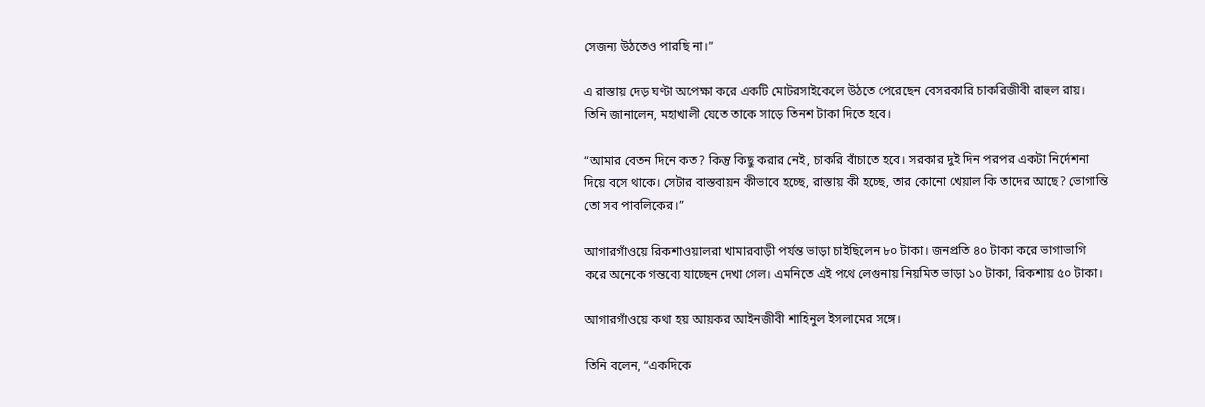সেজন্য উঠতেও পারছি না।”

এ রাস্তায় দেড় ঘণ্টা অপেক্ষা করে একটি মোটরসাইকেলে উঠতে পেরেছেন বেসরকারি চাকরিজীবী রাহুল রায়। তিনি জানালেন, মহাখালী যেতে তাকে সাড়ে তিনশ টাকা দিতে হবে।

“আমার বেতন দিনে কত? কিন্তু কিছু করার নেই, চাকরি বাঁচাতে হবে। সরকার দুই দিন পরপর একটা নির্দেশনা দিয়ে বসে থাকে। সেটার বাস্তবায়ন কীভাবে হচ্ছে, রাস্তায় কী হচ্ছে, তার কোনো খেয়াল কি তাদের আছে? ভোগান্তি তো সব পাবলিকের।”

আগারগাঁওয়ে রিকশাওয়ালরা খামারবাড়ী পর্যন্ত ভাড়া চাইছিলেন ৮০ টাকা। জনপ্রতি ৪০ টাকা করে ভাগাভাগি করে অনেকে গন্তব্যে যাচ্ছেন দেখা গেল। এমনিতে এই পথে লেগুনায় নিয়মিত ভাড়া ১০ টাকা, রিকশায় ৫০ টাকা।

আগারগাঁওয়ে কথা হয় আয়কর আইনজীবী শাহিনুল ইসলামের সঙ্গে।

তিনি বলেন, “একদিকে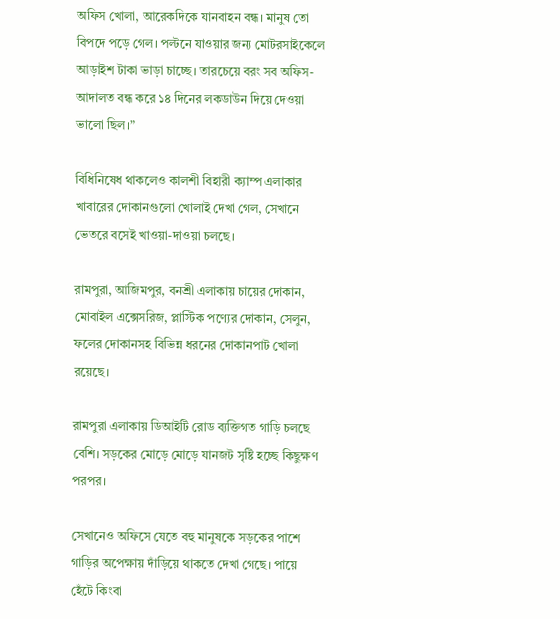অফিস খোলা, আরেকদিকে যানবাহন বন্ধ। মানুষ তো বিপদে পড়ে গেল। পল্টনে যাওয়ার জন্য মোটরসাইকেলে আড়াইশ টাকা ভাড়া চাচ্ছে। তারচেয়ে বরং সব অফিস-আদালত বন্ধ করে ১৪ দিনের লকডাউন দিয়ে দেওয়া ভালো ছিল।”

বিধিনিষেধ থাকলেও কালশী বিহারী ক্যাম্প এলাকার খাবারের দোকানগুলো খোলাই দেখা গেল, সেখানে ভেতরে বসেই খাওয়া-দাওয়া চলছে।

রামপুরা, আজিমপুর, বনশ্রী এলাকায় চায়ের দোকান, মোবাইল এক্সেসরিজ, প্লাস্টিক পণ্যের দোকান, সেলুন, ফলের দোকানসহ বিভিন্ন ধরনের দোকানপাট খোলা রয়েছে।

রামপুরা এলাকায় ডিআইটি রোড ব্যক্তিগত গাড়ি চলছে বেশি। সড়কের মোড়ে মোড়ে যানজট সৃষ্টি হচ্ছে কিছুক্ষণ পরপর।

সেখানেও অফিসে যেতে বহু মানুষকে সড়কের পাশে গাড়ির অপেক্ষায় দাঁড়িয়ে থাকতে দেখা গেছে। পায়ে হেঁটে কিংবা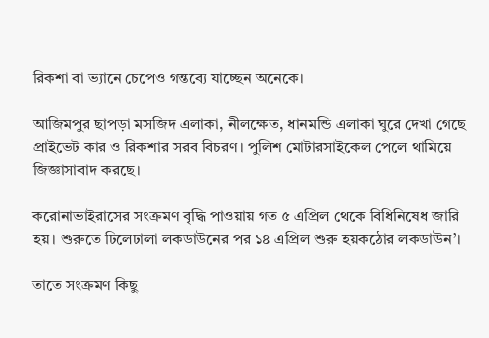রিকশা বা ভ্যানে চেপেও গন্তব্যে যাচ্ছেন অনেকে।

আজিমপুর ছাপড়া মসজিদ এলাকা, নীলক্ষেত, ধানমন্ডি এলাকা ঘুরে দেখা গেছে প্রাইভেট কার ও রিকশার সরব বিচরণ। পুলিশ মোটারসাইকেল পেলে থামিয়ে জিজ্ঞাসাবাদ করছে।

করোনাভাইরাসের সংক্রমণ বৃদ্ধি পাওয়ায় গত ৫ এপ্রিল থেকে বিধিনিষেধ জারি হয়। শুরুতে ঢিলেঢালা লকডাউনের পর ১৪ এপ্রিল শুরু হয়কঠোর লকডাউন’।

তাতে সংক্রমণ কিছু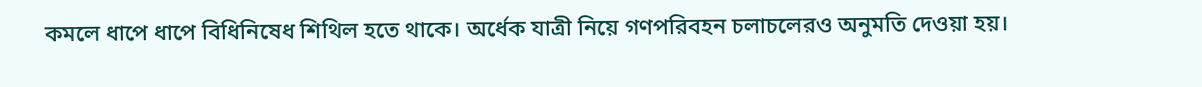কমলে ধাপে ধাপে বিধিনিষেধ শিথিল হতে থাকে। অর্ধেক যাত্রী নিয়ে গণপরিবহন চলাচলেরও অনুমতি দেওয়া হয়।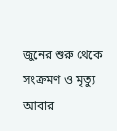জুনের শুরু থেকে সংক্রমণ ও মৃত্যু আবার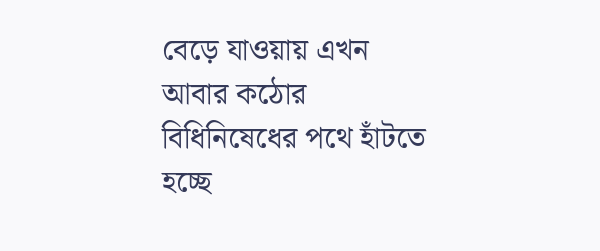বেড়ে যাওয়ায় এখন আবার কঠোর বিধিনিষেধের পথে হাঁটতে হচ্ছে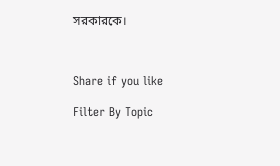সরকারকে।



Share if you like

Filter By Topic